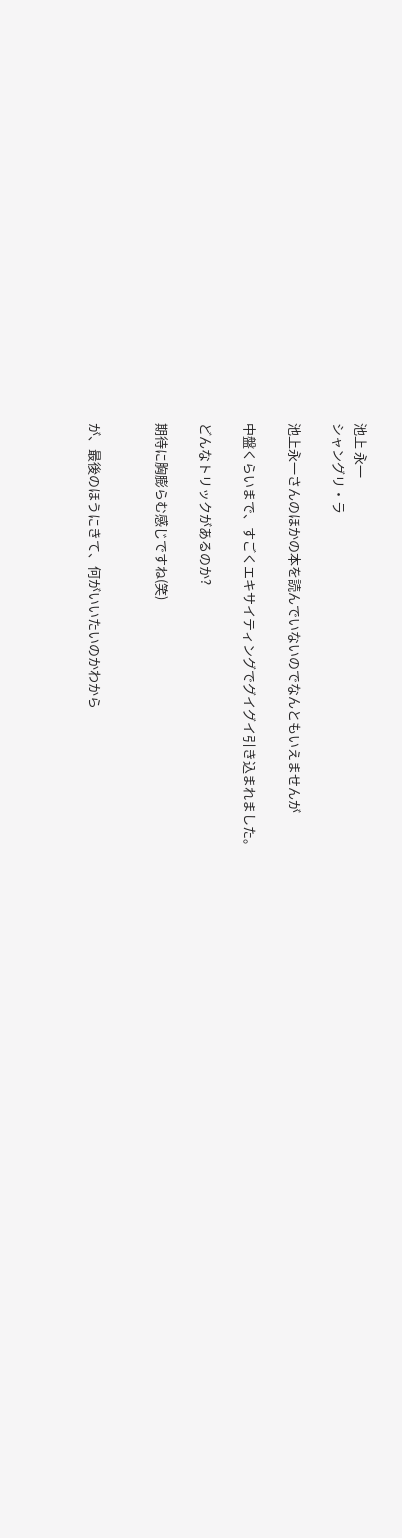池上 永一
シャングリ・ラ

池上永一さんのほかの本を読んでいないのでなんともいえませんが

中盤くらいまで、すごくエキサイティングでグイグイ引き込まれました。

どんなトリックがあるのか?

期待に胸膨らむ感じですね(笑)


が、最後のほうにきて、何がいいたいのかわから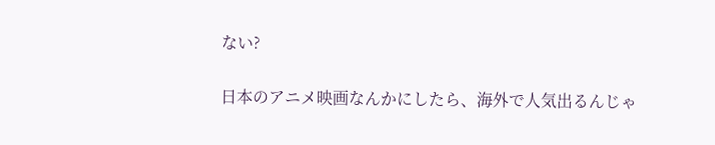ない?

日本のアニメ映画なんかにしたら、海外で人気出るんじゃ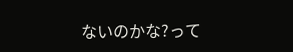ないのかな?って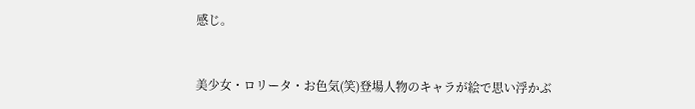感じ。


美少女・ロリータ・お色気(笑)登場人物のキャラが絵で思い浮かぶ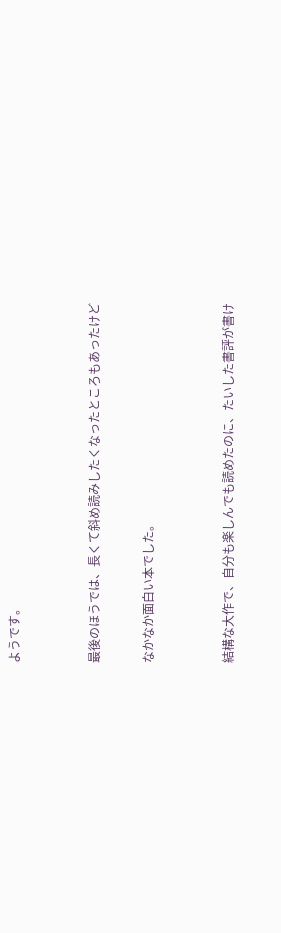ようです。


最後のほうでは、長くて斜め読みしたくなったところもあったけど

なかなか面白い本でした。


結構な大作で、自分も楽しんでも読めたのに、たいした書評が書け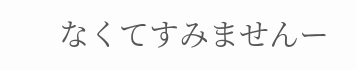なくてすみませんー